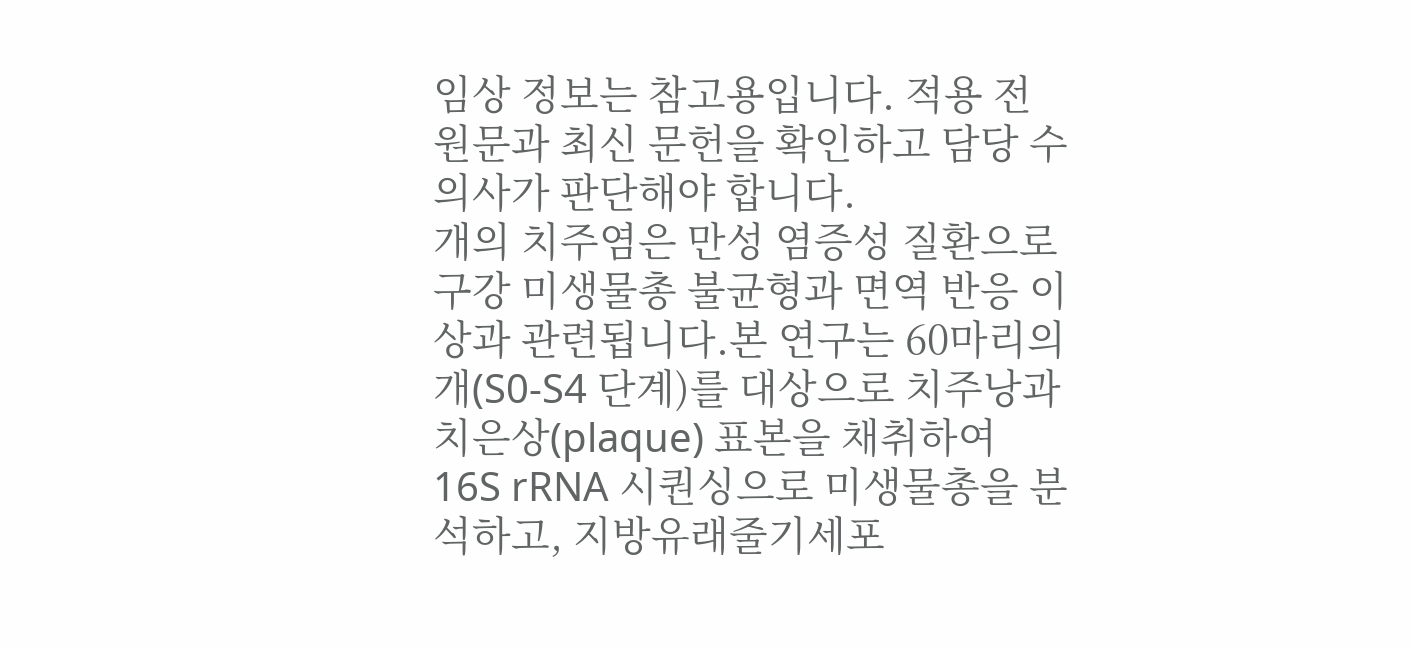임상 정보는 참고용입니다. 적용 전 원문과 최신 문헌을 확인하고 담당 수의사가 판단해야 합니다.
개의 치주염은 만성 염증성 질환으로 구강 미생물총 불균형과 면역 반응 이상과 관련됩니다.본 연구는 60마리의 개(S0-S4 단계)를 대상으로 치주낭과 치은상(plaque) 표본을 채취하여 16S rRNA 시퀀싱으로 미생물총을 분석하고, 지방유래줄기세포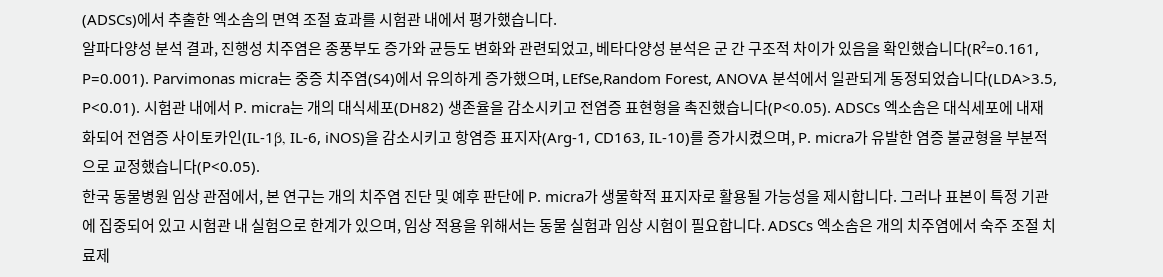(ADSCs)에서 추출한 엑소솜의 면역 조절 효과를 시험관 내에서 평가했습니다.
알파다양성 분석 결과, 진행성 치주염은 종풍부도 증가와 균등도 변화와 관련되었고, 베타다양성 분석은 군 간 구조적 차이가 있음을 확인했습니다(R²=0.161, P=0.001). Parvimonas micra는 중증 치주염(S4)에서 유의하게 증가했으며, LEfSe,Random Forest, ANOVA 분석에서 일관되게 동정되었습니다(LDA>3.5, P<0.01). 시험관 내에서 P. micra는 개의 대식세포(DH82) 생존율을 감소시키고 전염증 표현형을 촉진했습니다(P<0.05). ADSCs 엑소솜은 대식세포에 내재화되어 전염증 사이토카인(IL-1β, IL-6, iNOS)을 감소시키고 항염증 표지자(Arg-1, CD163, IL-10)를 증가시켰으며, P. micra가 유발한 염증 불균형을 부분적으로 교정했습니다(P<0.05).
한국 동물병원 임상 관점에서, 본 연구는 개의 치주염 진단 및 예후 판단에 P. micra가 생물학적 표지자로 활용될 가능성을 제시합니다. 그러나 표본이 특정 기관에 집중되어 있고 시험관 내 실험으로 한계가 있으며, 임상 적용을 위해서는 동물 실험과 임상 시험이 필요합니다. ADSCs 엑소솜은 개의 치주염에서 숙주 조절 치료제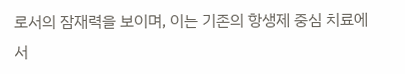로서의 잠재력을 보이며, 이는 기존의 항생제 중심 치료에서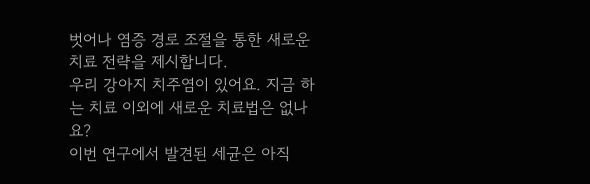벗어나 염증 경로 조절을 통한 새로운 치료 전략을 제시합니다.
우리 강아지 치주염이 있어요. 지금 하는 치료 이외에 새로운 치료법은 없나요?
이번 연구에서 발견된 세균은 아직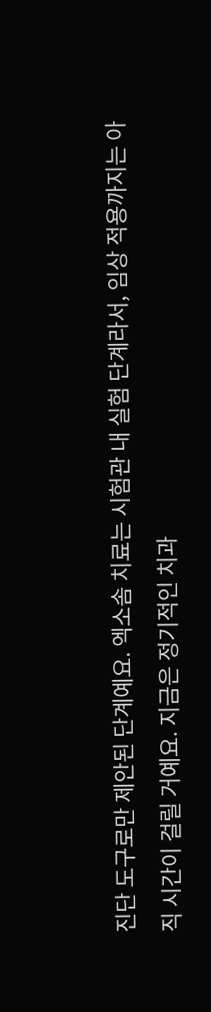진단 도구로만 제안된 단계예요. 엑소솜 치료는 시험관 내 실험 단계라서, 임상 적용까지는 아직 시간이 걸릴 거예요. 지금은 정기적인 치과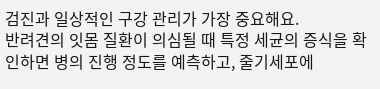검진과 일상적인 구강 관리가 가장 중요해요.
반려견의 잇몸 질환이 의심될 때 특정 세균의 증식을 확인하면 병의 진행 정도를 예측하고, 줄기세포에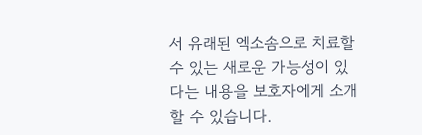서 유래된 엑소솜으로 치료할 수 있는 새로운 가능성이 있다는 내용을 보호자에게 소개할 수 있습니다.